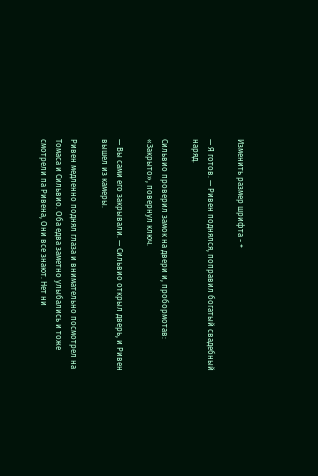Изменить размер шрифта - +

— Я готов. — Ривен поднялся, поправил богатый свадебный наряд.

Сильвио проверил замок на двери и, пробормотав: «Закрыто», повернул ключ.

— Вы сами его закрывали. — Сильвио открыл дверь, и Ривен вышел из камеры.

Ривен медленно поднял глаза и внимательно посмотрел на Томаса и Сильвио. Оба едва заметно улыбались и тоже смотрели па Ривена, Они все знают. Нет ни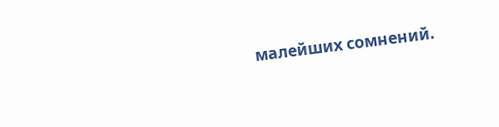малейших сомнений.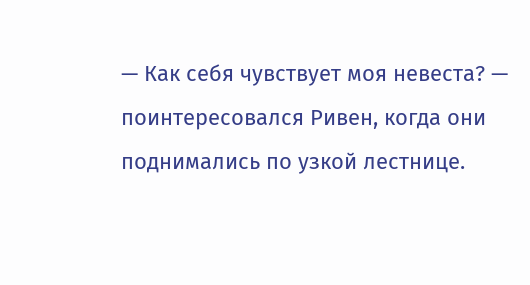— Как себя чувствует моя невеста? — поинтересовался Ривен, когда они поднимались по узкой лестнице.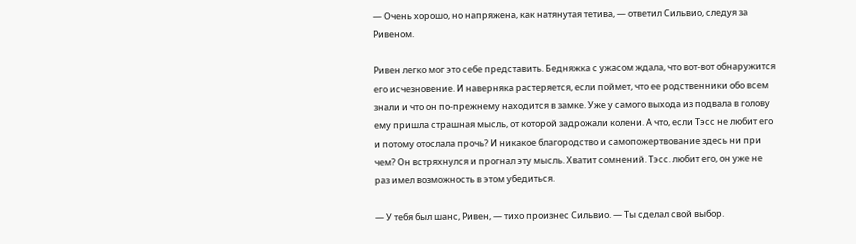— Очень хорошо, но напряжена, как натянутая тетива, — ответил Сильвио, следуя за Ривеном.

Ривен легко мог это себе представить. Бедняжка с ужасом ждала, что вот-вот обнаружится его исчезновение. И наверняка растеряется, если поймет, что ее родственники обо всем знали и что он по-прежнему находится в замке. Уже у самого выхода из подвала в голову ему пришла страшная мысль, от которой задрожали колени. А что, если Тэсс не любит его и потому отослала прочь? И никакое благородство и самопожертвование здесь ни при чем? Он встряхнулся и прогнал эту мысль. Хватит сомнений. Тэсс. любит его, он уже не раз имел возможность в этом убедиться.

— У тебя был шанс, Ривен, — тихо произнес Сильвио. — Ты сделал свой выбор.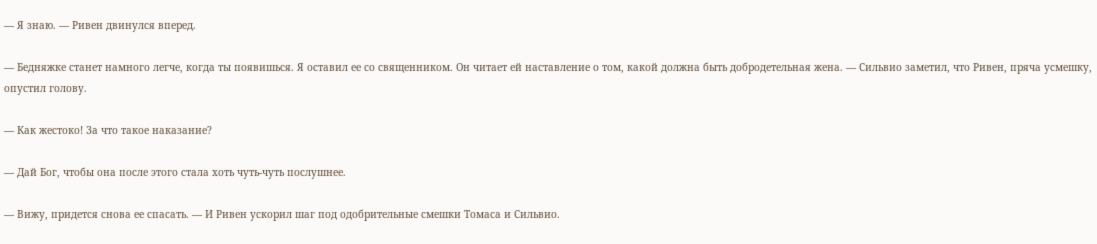— Я знаю. — Ривен двинулся вперед.

— Бедняжке станет намного легче, когда ты появишься. Я оставил ее со священником. Он читает ей наставление о том, какой должна быть добродетельная жена. — Сильвио заметил, что Ривен, пряча усмешку, опустил голову.

— Как жестоко! За что такое наказание?

— Дай Бог, чтобы она после этого стала хоть чуть-чуть послушнее.

— Вижу, придется снова ее спасать. — И Ривен ускорил шаг под одобрительные смешки Томаса и Сильвио.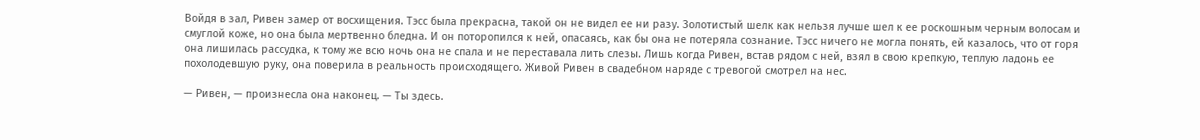Войдя в зал, Ривен замер от восхищения. Тэсс была прекрасна, такой он не видел ее ни разу. Золотистый шелк как нельзя лучше шел к ее роскошным черным волосам и смуглой коже, но она была мертвенно бледна. И он поторопился к ней, опасаясь, как бы она не потеряла сознание. Тэсс ничего не могла понять, ей казалось, что от горя она лишилась рассудка, к тому же всю ночь она не спала и не переставала лить слезы. Лишь когда Ривен, встав рядом с ней, взял в свою крепкую, теплую ладонь ее похолодевшую руку, она поверила в реальность происходящего. Живой Ривен в свадебном наряде с тревогой смотрел на нес.

— Ривен, — произнесла она наконец. — Ты здесь.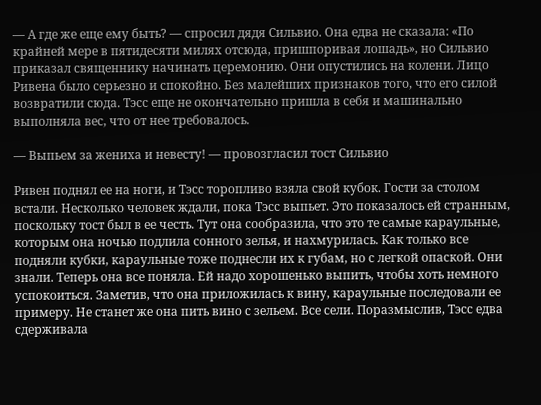— А где же еще ему быть? — спросил дядя Сильвио. Она едва не сказала: «По крайней мере в пятидесяти милях отсюда, пришпоривая лошадь», но Сильвио приказал священнику начинать церемонию. Они опустились на колени. Лицо Ривена было серьезно и спокойно. Без малейших признаков того, что его силой возвратили сюда. Тэсс еще не окончательно пришла в себя и машинально выполняла вес, что от нее требовалось.

— Выпьем за жениха и невесту! — провозгласил тост Сильвио

Ривен поднял ее на ноги, и Тэсс торопливо взяла свой кубок. Гости за столом встали. Несколько человек ждали, пока Тэсс выпьет. Это показалось ей странным, поскольку тост был в ее честь. Тут она сообразила, что это те самые караульные, которым она ночью подлила сонного зелья, и нахмурилась. Как только все подняли кубки, караульные тоже поднесли их к губам, но с легкой опаской. Они знали. Теперь она все поняла. Ей надо хорошенько выпить, чтобы хоть немного успокоиться. Заметив, что она приложилась к вину, караульные последовали ее примеру. Не станет же она пить вино с зельем. Все сели. Поразмыслив, Тэсс едва сдерживала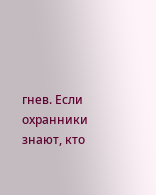гнев. Если охранники знают, кто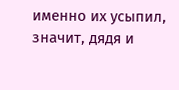именно их усыпил, значит, дядя и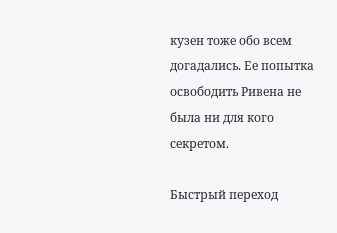кузен тоже обо всем догадались. Ее попытка освободить Ривена не была ни для кого секретом.

Быстрый переход